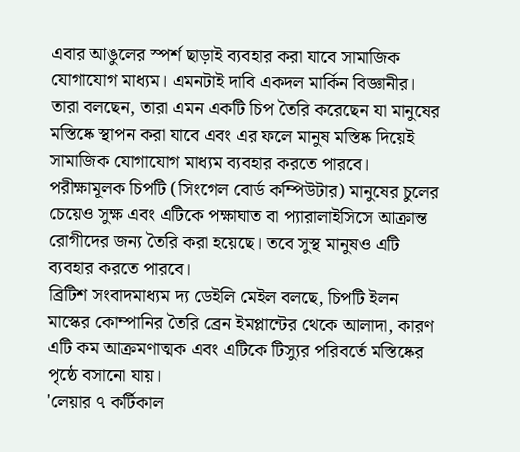এবার আঙুলের স্পর্শ ছাড়াই ব্যবহার করা যাবে সামাজিক যোগাযোগ মাধ্যম। এমনটাই দাবি একদল মার্কিন বিজ্ঞানীর। তারা বলছেন, তারা এমন একটি চিপ তৈরি করেছেন যা মানুষের মস্তিষ্কে স্থাপন করা যাবে এবং এর ফলে মানুষ মস্তিষ্ক দিয়েই সামাজিক যোগাযোগ মাধ্যম ব্যবহার করতে পারবে।
পরীক্ষামূলক চিপটি (সিংগেল বোর্ড কম্পিউটার) মানুষের চুলের চেয়েও সুক্ষ এবং এটিকে পক্ষাঘাত বা প্যারালাইসিসে আক্রান্ত রোগীদের জন্য তৈরি করা হয়েছে। তবে সুস্থ মানুষও এটি ব্যবহার করতে পারবে।
ব্রিটিশ সংবাদমাধ্যম দ্য ডেইলি মেইল বলছে, চিপটি ইলন মাস্কের কোম্পানির তৈরি ব্রেন ইমপ্লান্টের থেকে আলাদা, কারণ এটি কম আক্রমণাত্মক এবং এটিকে টিস্যুর পরিবর্তে মস্তিষ্কের পৃষ্ঠে বসানো যায়।
'লেয়ার ৭ কর্টিকাল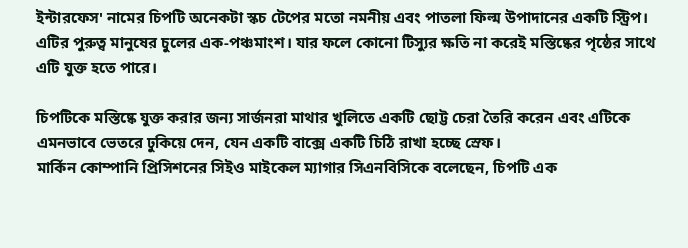ইন্টারফেস' নামের চিপটি অনেকটা স্কচ টেপের মতো নমনীয় এবং পাতলা ফিল্ম উপাদানের একটি স্ট্রিপ।
এটির পুরুত্ব মানুষের চুলের এক-পঞ্চমাংশ। যার ফলে কোনো টিস্যুর ক্ষতি না করেই মস্তিষ্কের পৃষ্ঠের সাথে এটি যুক্ত হতে পারে।

চিপটিকে মস্তিষ্কে যুক্ত করার জন্য সার্জনরা মাথার খুলিতে একটি ছোট্ট চেরা তৈরি করেন এবং এটিকে এমনভাবে ভেতরে ঢুকিয়ে দেন, যেন একটি বাক্সে একটি চিঠি রাখা হচ্ছে স্রেফ।
মার্কিন কোম্পানি প্রিসিশনের সিইও মাইকেল ম্যাগার সিএনবিসিকে বলেছেন, চিপটি এক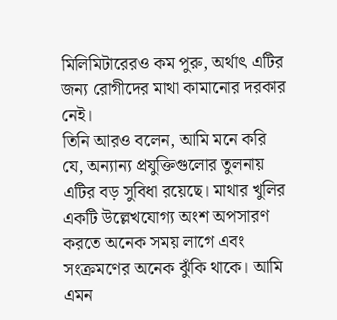মিলিমিটারেরও কম পুরু, অর্থাৎ এটির জন্য রোগীদের মাথা কামানোর দরকার নেই।
তিনি আরও বলেন, আমি মনে করি যে, অন্যান্য প্রযুক্তিগুলোর তুলনায় এটির বড় সুবিধা রয়েছে। মাথার খুলির একটি উল্লেখযোগ্য অংশ অপসারণ করতে অনেক সময় লাগে এবং সংক্রমণের অনেক ঝুঁকি থাকে। আমি এমন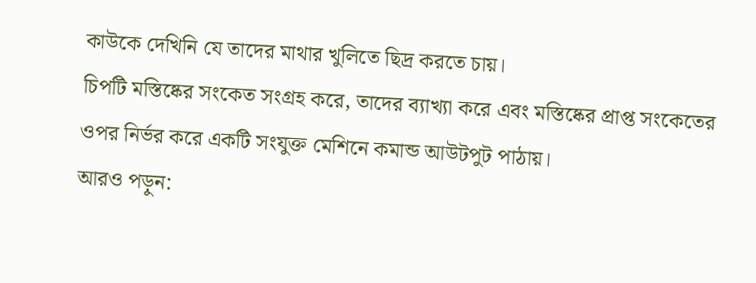কাউকে দেখিনি যে তাদের মাথার খুলিতে ছিদ্র করতে চায়।
চিপটি মস্তিষ্কের সংকেত সংগ্রহ করে, তাদের ব্যাখ্যা করে এবং মস্তিষ্কের প্রাপ্ত সংকেতের ওপর নির্ভর করে একটি সংযুক্ত মেশিনে কমান্ড আউটপুট পাঠায়।
আরও পড়ুন: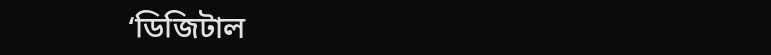‘ডিজিটাল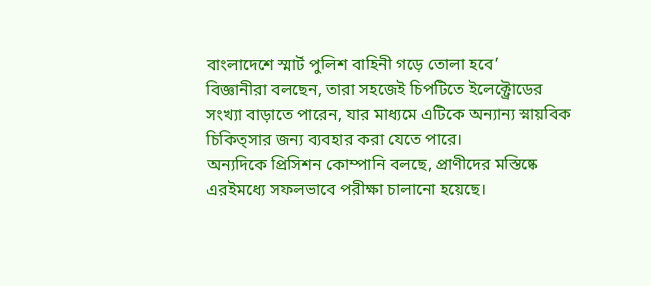বাংলাদেশে স্মার্ট পুলিশ বাহিনী গড়ে তোলা হবে’
বিজ্ঞানীরা বলছেন, তারা সহজেই চিপটিতে ইলেক্ট্রোডের সংখ্যা বাড়াতে পারেন, যার মাধ্যমে এটিকে অন্যান্য স্নায়বিক চিকিত্সার জন্য ব্যবহার করা যেতে পারে।
অন্যদিকে প্রিসিশন কোম্পানি বলছে, প্রাণীদের মস্তিষ্কে এরইমধ্যে সফলভাবে পরীক্ষা চালানো হয়েছে।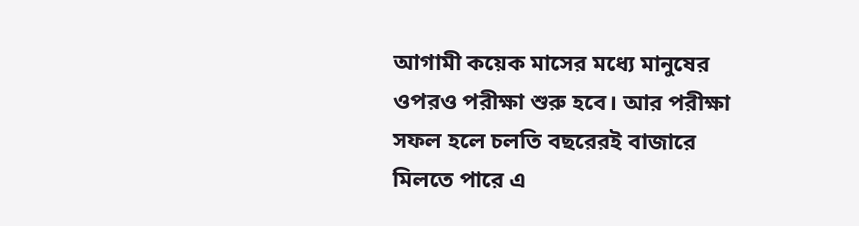আগামী কয়েক মাসের মধ্যে মানুষের ওপরও পরীক্ষা শুরু হবে। আর পরীক্ষা সফল হলে চলতি বছরেরই বাজারে মিলতে পারে এ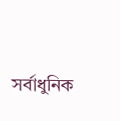সর্বাধুনিক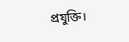প্রযুক্তি।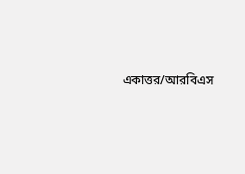একাত্তর/আরবিএস